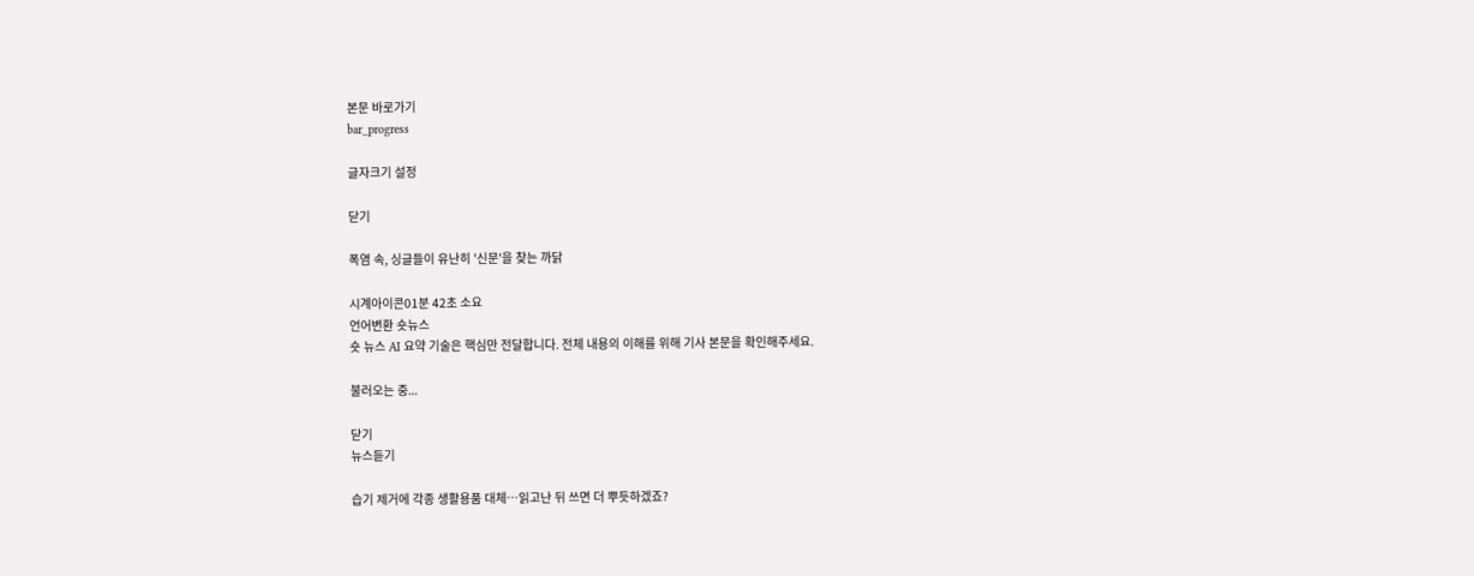본문 바로가기
bar_progress

글자크기 설정

닫기

폭염 속, 싱글들이 유난히 '신문'을 찾는 까닭

시계아이콘01분 42초 소요
언어변환 숏뉴스
숏 뉴스 AI 요약 기술은 핵심만 전달합니다. 전체 내용의 이해를 위해 기사 본문을 확인해주세요.

불러오는 중...

닫기
뉴스듣기

습기 제거에 각종 생활용품 대체…읽고난 뒤 쓰면 더 뿌듯하겠죠?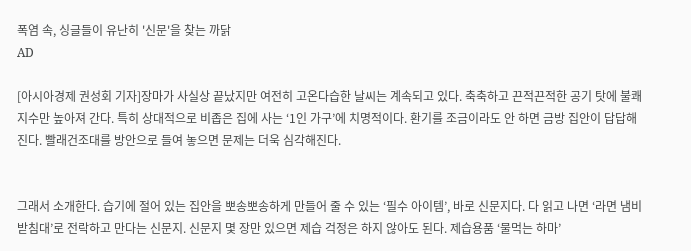폭염 속, 싱글들이 유난히 '신문'을 찾는 까닭
AD

[아시아경제 권성회 기자]장마가 사실상 끝났지만 여전히 고온다습한 날씨는 계속되고 있다. 축축하고 끈적끈적한 공기 탓에 불쾌지수만 높아져 간다. 특히 상대적으로 비좁은 집에 사는 ‘1인 가구’에 치명적이다. 환기를 조금이라도 안 하면 금방 집안이 답답해진다. 빨래건조대를 방안으로 들여 놓으면 문제는 더욱 심각해진다.


그래서 소개한다. 습기에 절어 있는 집안을 뽀송뽀송하게 만들어 줄 수 있는 ‘필수 아이템’, 바로 신문지다. 다 읽고 나면 ‘라면 냄비 받침대’로 전락하고 만다는 신문지. 신문지 몇 장만 있으면 제습 걱정은 하지 않아도 된다. 제습용품 ‘물먹는 하마’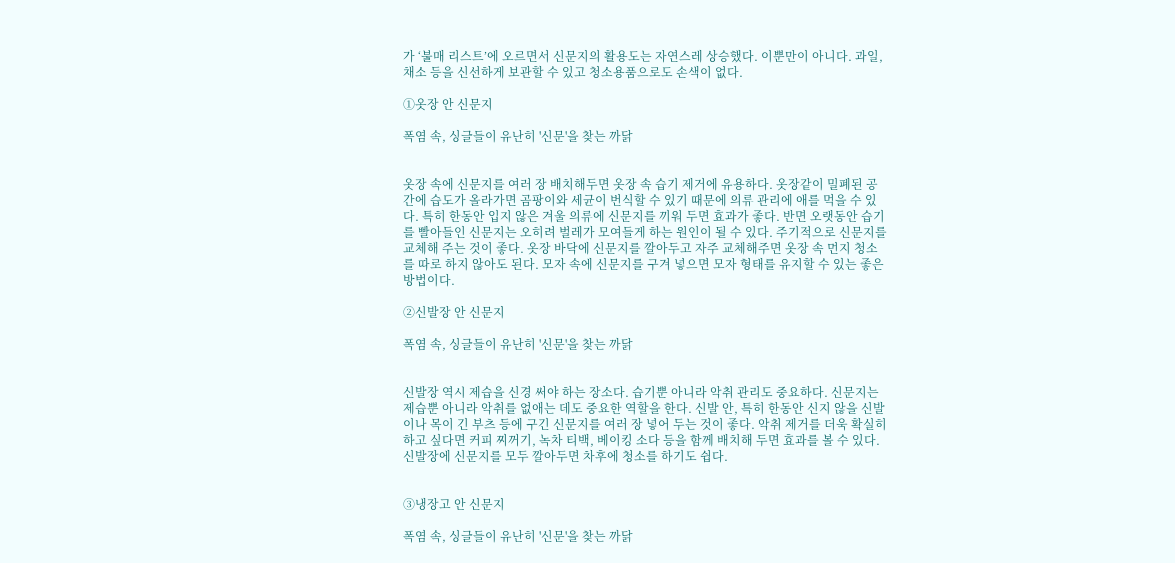가 ‘불매 리스트’에 오르면서 신문지의 활용도는 자연스레 상승했다. 이뿐만이 아니다. 과일, 채소 등을 신선하게 보관할 수 있고 청소용품으로도 손색이 없다.

①옷장 안 신문지

폭염 속, 싱글들이 유난히 '신문'을 찾는 까닭


옷장 속에 신문지를 여러 장 배치해두면 옷장 속 습기 제거에 유용하다. 옷장같이 밀폐된 공간에 습도가 올라가면 곰팡이와 세균이 번식할 수 있기 때문에 의류 관리에 애를 먹을 수 있다. 특히 한동안 입지 않은 겨울 의류에 신문지를 끼워 두면 효과가 좋다. 반면 오랫동안 습기를 빨아들인 신문지는 오히려 벌레가 모여들게 하는 원인이 될 수 있다. 주기적으로 신문지를 교체해 주는 것이 좋다. 옷장 바닥에 신문지를 깔아두고 자주 교체해주면 옷장 속 먼지 청소를 따로 하지 않아도 된다. 모자 속에 신문지를 구겨 넣으면 모자 형태를 유지할 수 있는 좋은 방법이다.

②신발장 안 신문지

폭염 속, 싱글들이 유난히 '신문'을 찾는 까닭


신발장 역시 제습을 신경 써야 하는 장소다. 습기뿐 아니라 악취 관리도 중요하다. 신문지는 제습뿐 아니라 악취를 없애는 데도 중요한 역할을 한다. 신발 안, 특히 한동안 신지 않을 신발이나 목이 긴 부츠 등에 구긴 신문지를 여러 장 넣어 두는 것이 좋다. 악취 제거를 더욱 확실히 하고 싶다면 커피 찌꺼기, 녹차 티백, 베이킹 소다 등을 함께 배치해 두면 효과를 볼 수 있다. 신발장에 신문지를 모두 깔아두면 차후에 청소를 하기도 쉽다.


③냉장고 안 신문지

폭염 속, 싱글들이 유난히 '신문'을 찾는 까닭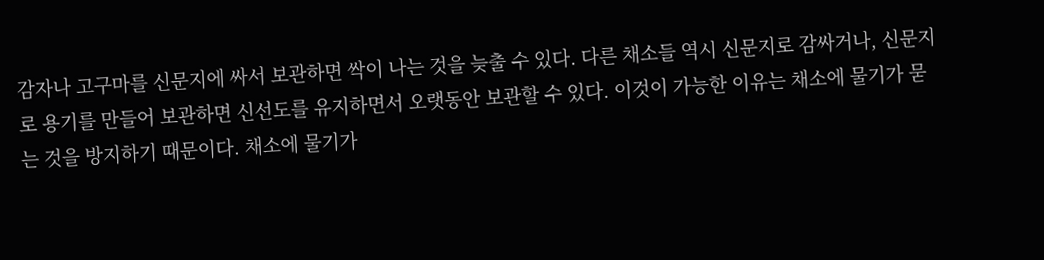감자나 고구마를 신문지에 싸서 보관하면 싹이 나는 것을 늦출 수 있다. 다른 채소들 역시 신문지로 감싸거나, 신문지로 용기를 만들어 보관하면 신선도를 유지하면서 오랫동안 보관할 수 있다. 이것이 가능한 이유는 채소에 물기가 묻는 것을 방지하기 때문이다. 채소에 물기가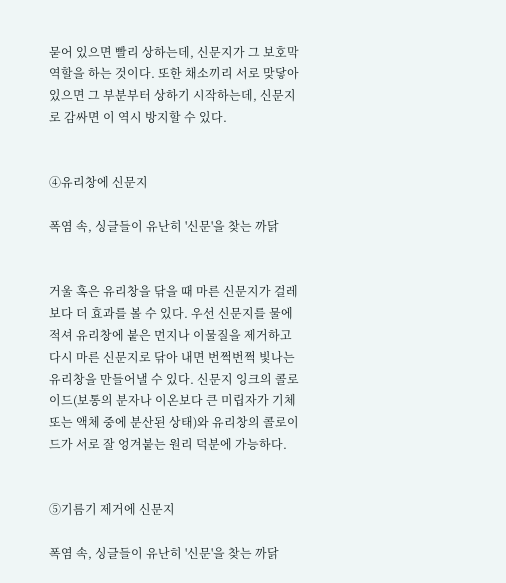묻어 있으면 빨리 상하는데, 신문지가 그 보호막 역할을 하는 것이다. 또한 채소끼리 서로 맞닿아 있으면 그 부분부터 상하기 시작하는데, 신문지로 감싸면 이 역시 방지할 수 있다.


④유리창에 신문지

폭염 속, 싱글들이 유난히 '신문'을 찾는 까닭


거울 혹은 유리창을 닦을 때 마른 신문지가 걸레보다 더 효과를 볼 수 있다. 우선 신문지를 물에 적셔 유리창에 붙은 먼지나 이물질을 제거하고 다시 마른 신문지로 닦아 내면 번쩍번쩍 빛나는 유리창을 만들어낼 수 있다. 신문지 잉크의 콜로이드(보통의 분자나 이온보다 큰 미립자가 기체 또는 액체 중에 분산된 상태)와 유리창의 콜로이드가 서로 잘 엉겨붙는 원리 덕분에 가능하다.


⑤기름기 제거에 신문지

폭염 속, 싱글들이 유난히 '신문'을 찾는 까닭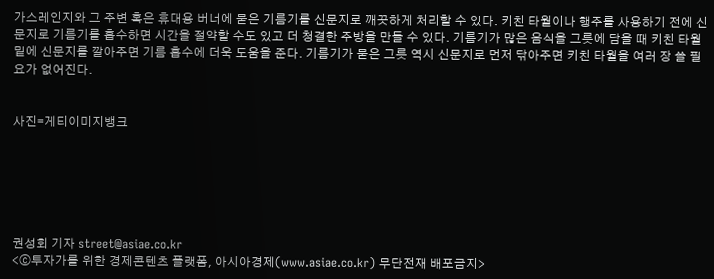가스레인지와 그 주변 혹은 휴대용 버너에 묻은 기름기를 신문지로 깨끗하게 처리할 수 있다. 키친 타월이나 행주를 사용하기 전에 신문지로 기름기를 흡수하면 시간을 절약할 수도 있고 더 청결한 주방을 만들 수 있다. 기름기가 많은 음식을 그릇에 담을 때 키친 타월 밑에 신문지를 깔아주면 기름 흡수에 더욱 도움을 준다. 기름기가 묻은 그릇 역시 신문지로 먼저 닦아주면 키친 타월을 여러 장 쓸 필요가 없어진다.


사진=게티이미지뱅크






권성회 기자 street@asiae.co.kr
<ⓒ투자가를 위한 경제콘텐츠 플랫폼, 아시아경제(www.asiae.co.kr) 무단전재 배포금지>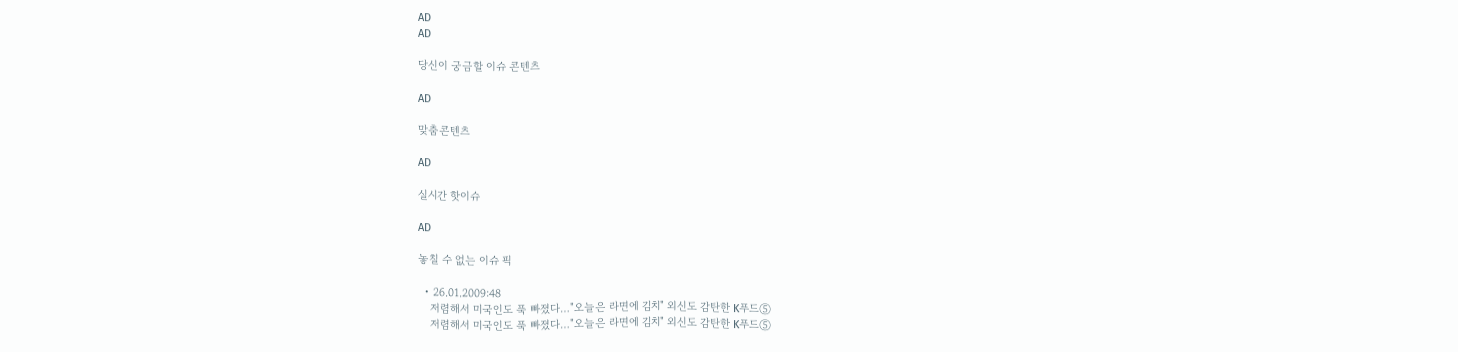AD
AD

당신이 궁금할 이슈 콘텐츠

AD

맞춤콘텐츠

AD

실시간 핫이슈

AD

놓칠 수 없는 이슈 픽

  • 26.01.2009:48
    저렴해서 미국인도 푹 빠졌다…"오늘은 라면에 김치" 외신도 감탄한 K푸드⑤
    저렴해서 미국인도 푹 빠졌다…"오늘은 라면에 김치" 외신도 감탄한 K푸드⑤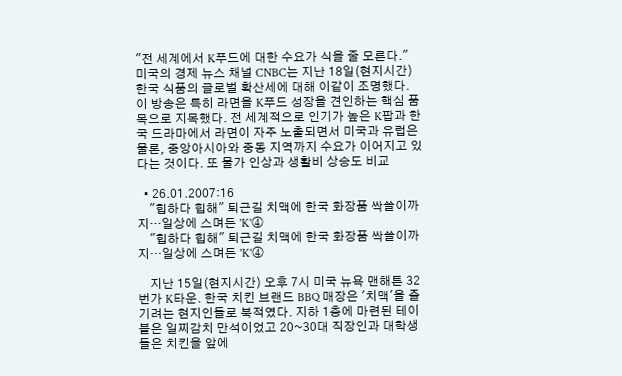"전 세계에서 K푸드에 대한 수요가 식을 줄 모른다." 미국의 경제 뉴스 채널 CNBC는 지난 18일(현지시간) 한국 식품의 글로벌 확산세에 대해 이같이 조명했다. 이 방송은 특히 라면을 K푸드 성장을 견인하는 핵심 품목으로 지목했다. 전 세계적으로 인기가 높은 K팝과 한국 드라마에서 라면이 자주 노출되면서 미국과 유럽은 물론, 중앙아시아와 중동 지역까지 수요가 이어지고 있다는 것이다. 또 물가 인상과 생활비 상승도 비교

  • 26.01.2007:16
    "힙하다 힙해" 퇴근길 치맥에 한국 화장품 싹쓸이까지…일상에 스며든 'K'④
    "힙하다 힙해" 퇴근길 치맥에 한국 화장품 싹쓸이까지…일상에 스며든 'K'④

    지난 15일(현지시간) 오후 7시 미국 뉴욕 맨해튼 32번가 K타운. 한국 치킨 브랜드 BBQ 매장은 '치맥'을 즐기려는 현지인들로 북적였다. 지하 1층에 마련된 테이블은 일찌감치 만석이었고 20~30대 직장인과 대학생들은 치킨을 앞에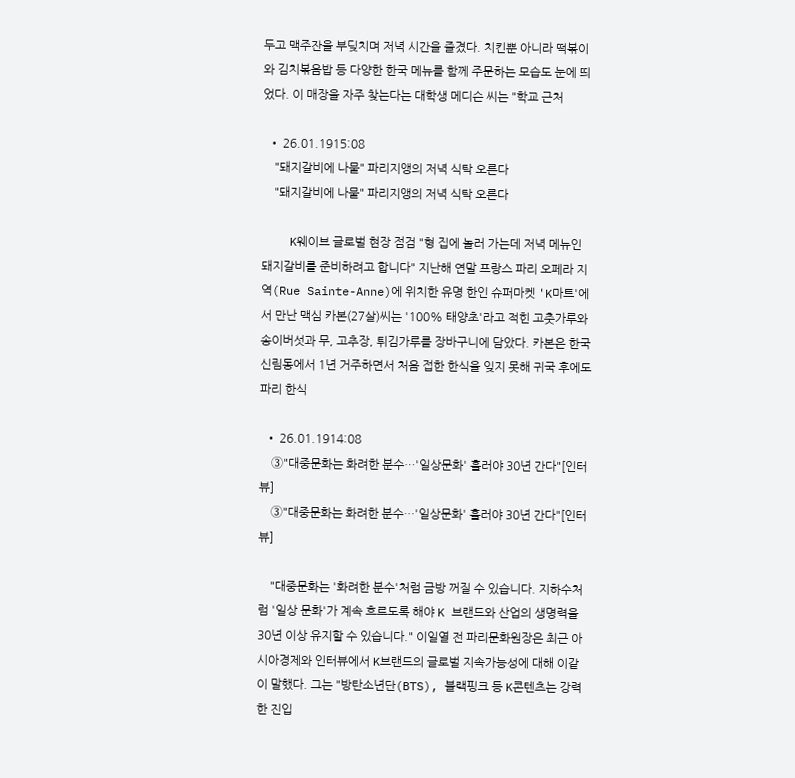두고 맥주잔을 부딪치며 저녁 시간을 즐겼다. 치킨뿐 아니라 떡볶이와 김치볶음밥 등 다양한 한국 메뉴를 함께 주문하는 모습도 눈에 띄었다. 이 매장을 자주 찾는다는 대학생 메디슨 씨는 "학교 근처

  • 26.01.1915:08
    "돼지갈비에 나물" 파리지앵의 저녁 식탁 오른다
    "돼지갈비에 나물" 파리지앵의 저녁 식탁 오른다

    K웨이브 글로벌 현장 점검 "형 집에 놀러 가는데 저녁 메뉴인 돼지갈비를 준비하려고 합니다" 지난해 연말 프랑스 파리 오페라 지역(Rue Sainte-Anne)에 위치한 유명 한인 슈퍼마켓 'K마트'에서 만난 맥심 카본(27살)씨는 '100% 태양초'라고 적힌 고춧가루와 송이버섯과 무, 고추장, 튀김가루를 장바구니에 담았다. 카본은 한국 신림동에서 1년 거주하면서 처음 접한 한식을 잊지 못해 귀국 후에도 파리 한식

  • 26.01.1914:08
    ③"대중문화는 화려한 분수…'일상문화' 흘러야 30년 간다"[인터뷰]
    ③"대중문화는 화려한 분수…'일상문화' 흘러야 30년 간다"[인터뷰]

    "대중문화는 '화려한 분수'처럼 금방 꺼질 수 있습니다. 지하수처럼 '일상 문화'가 계속 흐르도록 해야 K 브랜드와 산업의 생명력을 30년 이상 유지할 수 있습니다." 이일열 전 파리문화원장은 최근 아시아경제와 인터뷰에서 K브랜드의 글로벌 지속가능성에 대해 이같이 말했다. 그는 "방탄소년단(BTS), 블랙핑크 등 K콘텐츠는 강력한 진입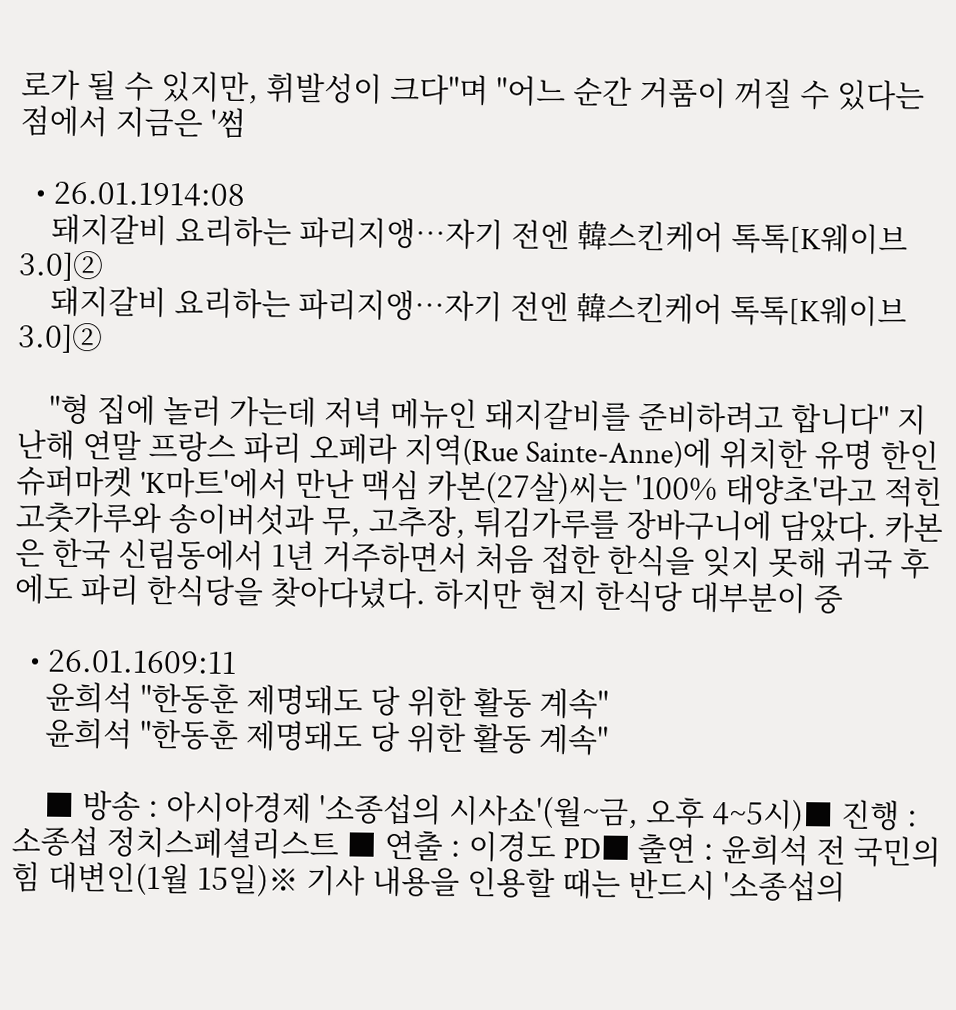로가 될 수 있지만, 휘발성이 크다"며 "어느 순간 거품이 꺼질 수 있다는 점에서 지금은 '썸

  • 26.01.1914:08
    돼지갈비 요리하는 파리지앵…자기 전엔 韓스킨케어 톡톡[K웨이브3.0]②
    돼지갈비 요리하는 파리지앵…자기 전엔 韓스킨케어 톡톡[K웨이브3.0]②

    "형 집에 놀러 가는데 저녁 메뉴인 돼지갈비를 준비하려고 합니다" 지난해 연말 프랑스 파리 오페라 지역(Rue Sainte-Anne)에 위치한 유명 한인 슈퍼마켓 'K마트'에서 만난 맥심 카본(27살)씨는 '100% 태양초'라고 적힌 고춧가루와 송이버섯과 무, 고추장, 튀김가루를 장바구니에 담았다. 카본은 한국 신림동에서 1년 거주하면서 처음 접한 한식을 잊지 못해 귀국 후에도 파리 한식당을 찾아다녔다. 하지만 현지 한식당 대부분이 중

  • 26.01.1609:11
    윤희석 "한동훈 제명돼도 당 위한 활동 계속"
    윤희석 "한동훈 제명돼도 당 위한 활동 계속"

    ■ 방송 : 아시아경제 '소종섭의 시사쇼'(월~금, 오후 4~5시)■ 진행 : 소종섭 정치스페셜리스트 ■ 연출 : 이경도 PD■ 출연 : 윤희석 전 국민의힘 대변인(1월 15일)※ 기사 내용을 인용할 때는 반드시 '소종섭의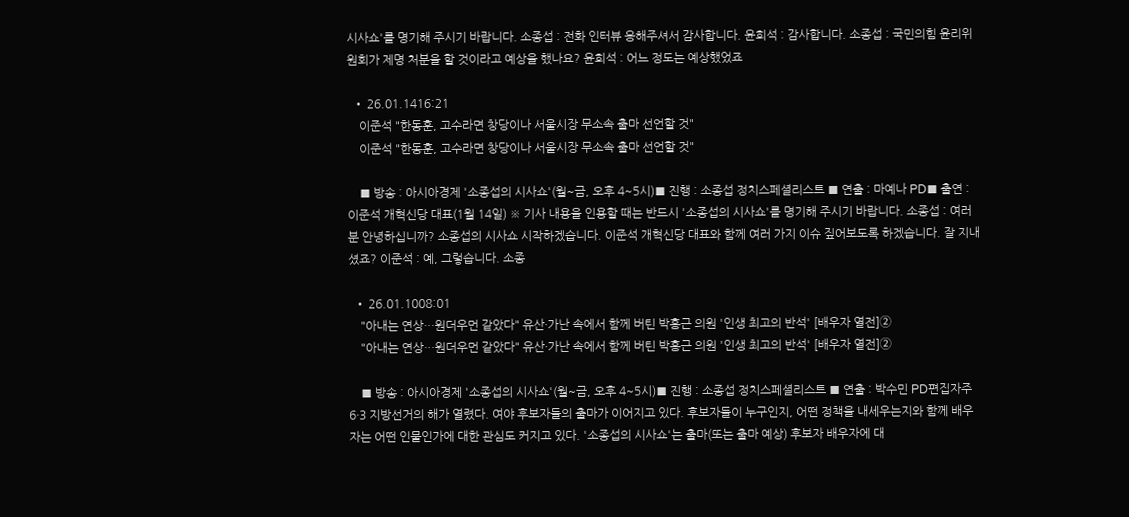시사쇼'를 명기해 주시기 바랍니다. 소종섭 : 전화 인터뷰 응해주셔서 감사합니다. 윤희석 : 감사합니다. 소종섭 : 국민의힘 윤리위원회가 제명 처분을 할 것이라고 예상을 했나요? 윤희석 : 어느 정도는 예상했었죠

  • 26.01.1416:21
    이준석 "한동훈, 고수라면 창당이나 서울시장 무소속 출마 선언할 것"
    이준석 "한동훈, 고수라면 창당이나 서울시장 무소속 출마 선언할 것"

    ■ 방송 : 아시아경제 '소종섭의 시사쇼'(월~금, 오후 4~5시)■ 진행 : 소종섭 정치스페셜리스트 ■ 연출 : 마예나 PD■ 출연 : 이준석 개혁신당 대표(1월 14일) ※ 기사 내용을 인용할 때는 반드시 '소종섭의 시사쇼'를 명기해 주시기 바랍니다. 소종섭 : 여러분 안녕하십니까? 소종섭의 시사쇼 시작하겠습니다. 이준석 개혁신당 대표와 함께 여러 가지 이슈 짚어보도록 하겠습니다. 잘 지내셨죠? 이준석 : 예, 그렇습니다. 소종

  • 26.01.1008:01
    "아내는 연상…원더우먼 같았다" 유산·가난 속에서 함께 버틴 박홍근 의원 '인생 최고의 반석' [배우자 열전]②
    "아내는 연상…원더우먼 같았다" 유산·가난 속에서 함께 버틴 박홍근 의원 '인생 최고의 반석' [배우자 열전]②

    ■ 방송 : 아시아경제 '소종섭의 시사쇼'(월~금, 오후 4~5시)■ 진행 : 소종섭 정치스페셜리스트 ■ 연출 : 박수민 PD편집자주6·3 지방선거의 해가 열렸다. 여야 후보자들의 출마가 이어지고 있다. 후보자들이 누구인지, 어떤 정책을 내세우는지와 함께 배우자는 어떤 인물인가에 대한 관심도 커지고 있다. '소종섭의 시사쇼'는 출마(또는 출마 예상) 후보자 배우자에 대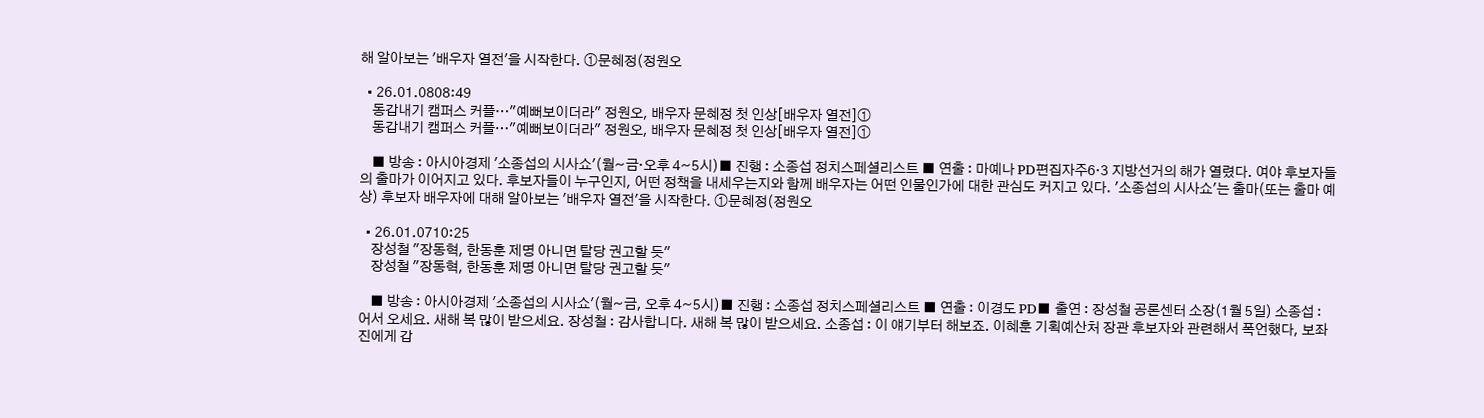해 알아보는 '배우자 열전'을 시작한다. ①문혜정(정원오

  • 26.01.0808:49
    동갑내기 캠퍼스 커플…"예뻐보이더라" 정원오, 배우자 문혜정 첫 인상[배우자 열전]①
    동갑내기 캠퍼스 커플…"예뻐보이더라" 정원오, 배우자 문혜정 첫 인상[배우자 열전]①

    ■ 방송 : 아시아경제 '소종섭의 시사쇼'(월~금·오후 4~5시)■ 진행 : 소종섭 정치스페셜리스트 ■ 연출 : 마예나 PD편집자주6·3 지방선거의 해가 열렸다. 여야 후보자들의 출마가 이어지고 있다. 후보자들이 누구인지, 어떤 정책을 내세우는지와 함께 배우자는 어떤 인물인가에 대한 관심도 커지고 있다. '소종섭의 시사쇼'는 출마(또는 출마 예상) 후보자 배우자에 대해 알아보는 '배우자 열전'을 시작한다. ①문혜정(정원오

  • 26.01.0710:25
    장성철 "장동혁, 한동훈 제명 아니면 탈당 권고할 듯"
    장성철 "장동혁, 한동훈 제명 아니면 탈당 권고할 듯"

    ■ 방송 : 아시아경제 '소종섭의 시사쇼'(월~금, 오후 4~5시)■ 진행 : 소종섭 정치스페셜리스트 ■ 연출 : 이경도 PD■ 출연 : 장성철 공론센터 소장(1월 5일) 소종섭 : 어서 오세요. 새해 복 많이 받으세요. 장성철 : 감사합니다. 새해 복 많이 받으세요. 소종섭 : 이 얘기부터 해보죠. 이혜훈 기획예산처 장관 후보자와 관련해서 폭언했다, 보좌진에게 갑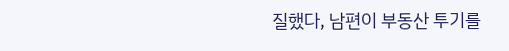질했다, 남편이 부동산 투기를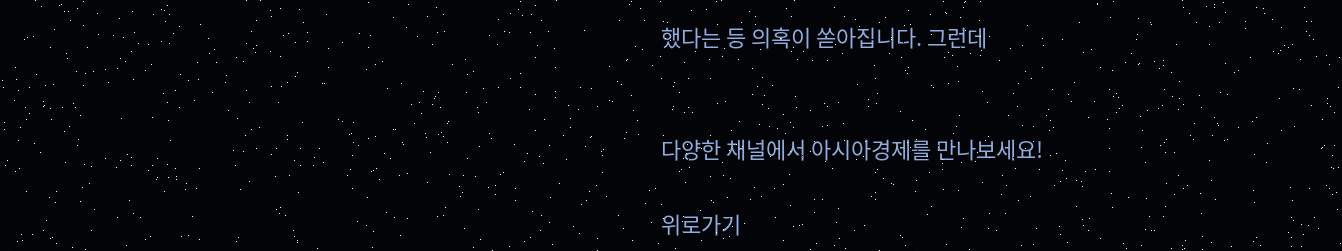했다는 등 의혹이 쏟아집니다. 그런데


다양한 채널에서 아시아경제를 만나보세요!

위로가기